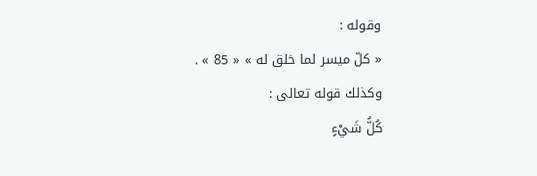وقوله :
« كلّ ميسر لما خلق له » « 85 » .
وكذلك قوله تعالى :
كُلُّ شَيْءٍ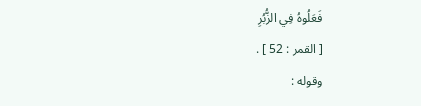فَعَلُوهُ فِي الزُّبُرِ
[ القمر : 52 ] .
وقوله :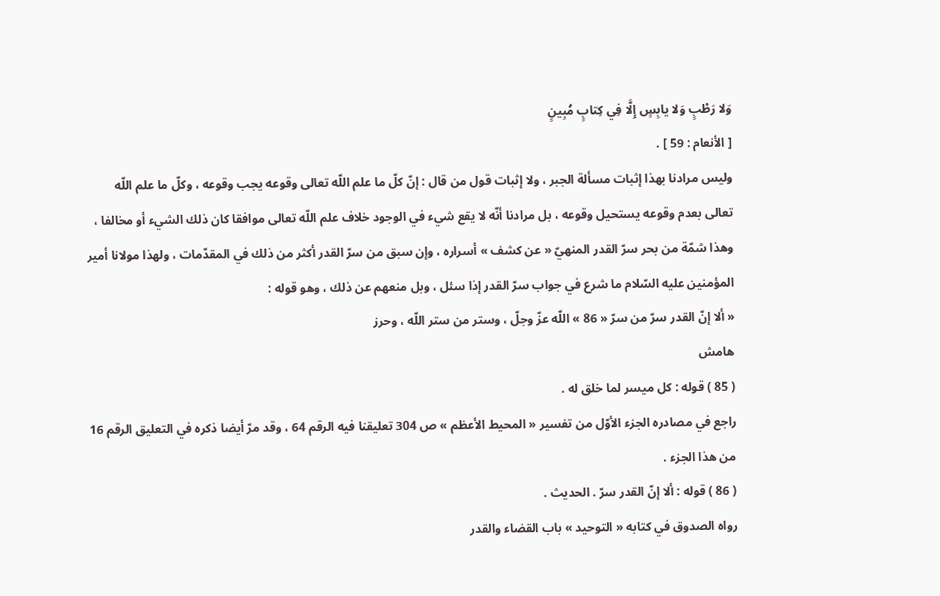وَلا رَطْبٍ وَلا يابِسٍ إِلَّا فِي كِتابٍ مُبِينٍ
[ الأنعام : 59 ] .
وليس مرادنا بهذا إثبات مسألة الجبر ، ولا إثبات قول من قال : إنّ كلّ ما علم اللّه تعالى وقوعه يجب وقوعه ، وكلّ ما علم اللّه تعالى بعدم وقوعه يستحيل وقوعه ، بل مرادنا أنّه لا يقع شيء في الوجود خلاف علم اللّه تعالى موافقا كان ذلك الشيء أو مخالفا ، وهذا شمّة من بحر سرّ القدر المنهيّ « عن كشف » أسراره ، وإن سبق من سرّ القدر أكثر من ذلك في المقدّمات ، ولهذا مولانا أمير المؤمنين عليه السّلام ما شرع في جواب سرّ القدر إذا سئل ، وبل منعهم عن ذلك ، وهو قوله :
« ألا إنّ القدر سرّ من سرّ « 86 » اللّه عزّ وجلّ ، وستر من ستر اللّه ، وحرز
هامش
( 85 ) قوله : كل ميسر لما خلق له .
راجع في مصادره الجزء الأوّل من تفسير « المحيط الأعظم » ص 304 تعليقنا فيه الرقم 64 ، وقد مرّ أيضا ذكره في التعليق الرقم 16 من هذا الجزء .
( 86 ) قوله : ألا إنّ القدر سرّ . الحديث .
رواه الصدوق في كتابه « التوحيد » باب القضاء والقدر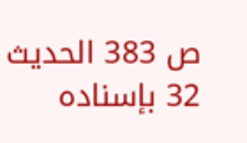ص 383 الحديث 32 بإسناده